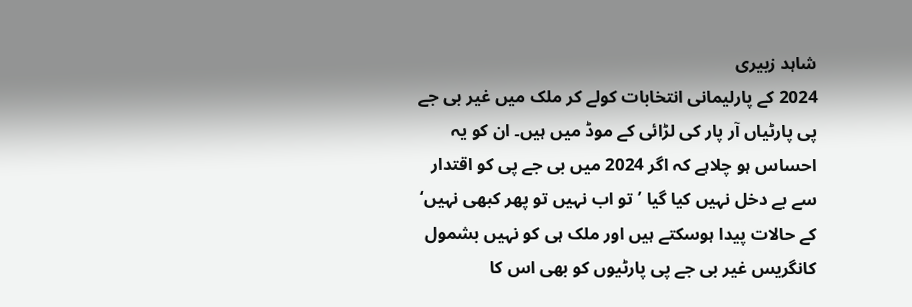شاہد زبیری
2024 کے پارلیمانی انتخابات کولے کر ملک میں غیر بی جے پی پارٹیاں آر پار کی لڑائی کے موڈ میں ہیں۔ ان کو یہ احساس ہو چلاہے کہ اگر 2024 میں بی جے پی کو اقتدار سے بے دخل نہیں کیا گیا ’تو اب نہیں تو پھر کبھی نہیں‘ کے حالات پیدا ہوسکتے ہیں اور ملک ہی کو نہیں بشمول کانگریس غیر بی جے پی پارٹیوں کو بھی اس کا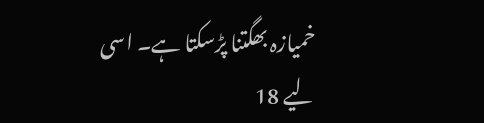خمیازہ بھگتنا پڑسکتا ہے۔ اسی لیے 18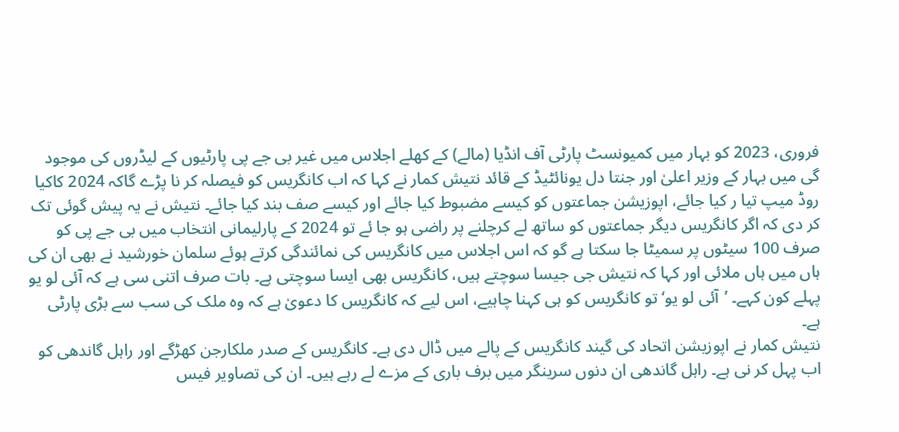فروری، 2023 کو بہار میں کمیونسٹ پارٹی آف انڈیا (مالے) کے کھلے اجلاس میں غیر بی جے پی پارٹیوں کے لیڈروں کی موجود گی میں بہار کے وزیر اعلیٰ اور جنتا دل یونائٹیڈ کے قائد نتیش کمار نے کہا کہ اب کانگریس کو فیصلہ کر نا پڑے گاکہ 2024 کاکیا روڈ میپ تیا ر کیا جائے، اپوزیشن جماعتوں کو کیسے مضبوط کیا جائے اور کیسے صف بند کیا جائے۔ نتیش نے یہ پیش گوئی تک کر دی کہ اگر کانگریس دیگر جماعتوں کو ساتھ لے کرچلنے پر راضی ہو جا ئے تو 2024 کے پارلیمانی انتخاب میں بی جے پی کو صرف 100 سیٹوں پر سمیٹا جا سکتا ہے گو کہ اس اجلاس میں کانگریس کی نمائندگی کرتے ہوئے سلمان خورشید نے بھی ان کی ہاں میں ہاں ملائی اور کہا کہ نتیش جی جیسا سوچتے ہیں، کانگریس بھی ایسا سوچتی ہے۔ بات صرف اتنی سی ہے کہ آئی لو یو پہلے کون کہے۔ ’آئی لو یو‘ تو کانگریس کو ہی کہنا چاہیے، اس لیے کہ کانگریس کا دعویٰ ہے کہ وہ ملک کی سب سے بڑی پارٹی ہے۔
نتیش کمار نے اپوزیشن اتحاد کی گیند کانگریس کے پالے میں ڈال دی ہے۔ کانگریس کے صدر ملکارجن کھڑگے اور راہل گاندھی کو اب پہل کر نی ہے۔ راہل گاندھی ان دنوں سرینگر میں برف باری کے مزے لے رہے ہیں۔ ان کی تصاویر فیس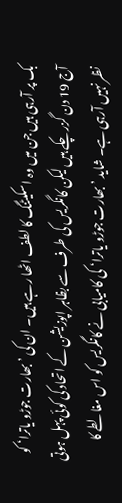بک پر آرہی ہیں جن میں وہ اسکیٹنگ کا لطف اٹھا رہے ہیں۔ ان کی ’بھارت جوڑو یاترا‘ کو آج 19 دن گزر چکے ہیں لیکن کانگریس کی طرف سے بظاہر اپوزیشن کے اتحاد کی کوئی پہل ہوتی نظر نہیں آرہی ہے۔ شاید ’بھارت جوڑو یاترا‘ کی کامیابی نے کانگریس کو اس مغالطے کا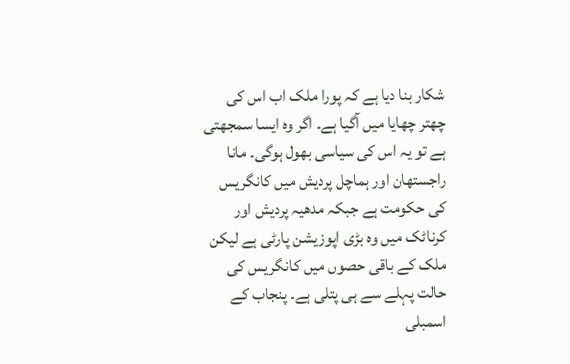شکار بنا دیا ہے کہ پورا ملک اب اس کی چھتر چھایا میں آگیا ہے۔ اگر وہ ایسا سمجھتی ہے تو یہ اس کی سیاسی بھول ہوگی۔ مانا راجستھان اور ہماچل پردیش میں کانگریس کی حکومت ہے جبکہ مدھیہ پردیش اور کرناٹک میں وہ بڑی اپوزیشن پارٹی ہے لیکن ملک کے باقی حصوں میں کانگریس کی حالت پہلے سے ہی پتلی ہے۔ پنجاب کے اسمبلی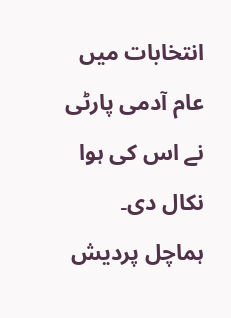انتخابات میں عام آدمی پارٹی نے اس کی ہوا نکال دی۔ ہماچل پردیش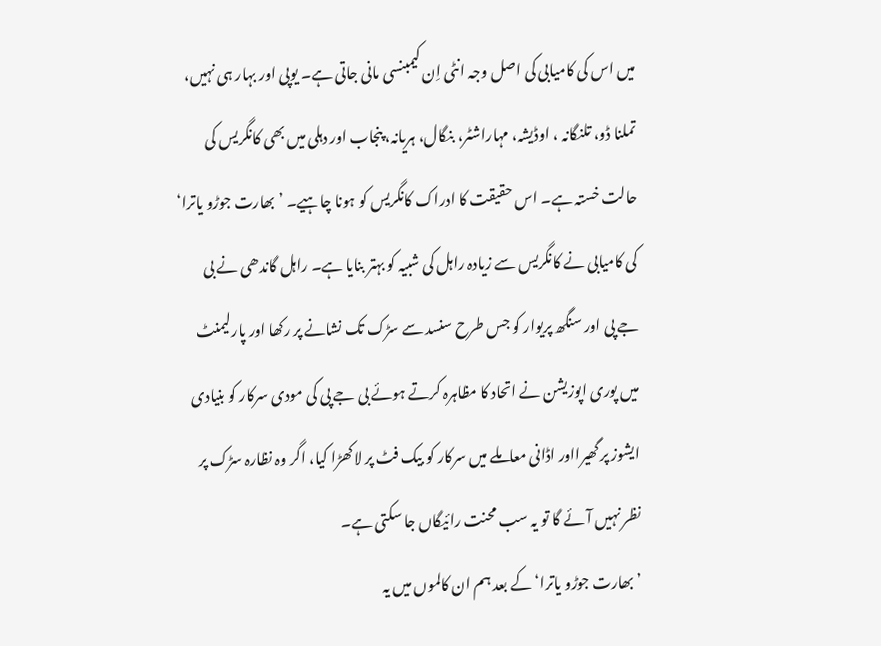میں اس کی کامیابی کی اصل وجہ انٹی اِن کیمبنسی مانی جاتی ہے۔ یوپی اور بہار ہی نہیں، تملنا ڈو، تلنگانہ ، اوڈیشہ، مہاراشٹر، بنگال، ہریانہ، پنجاب اور دہلی میں بھی کانگریس کی حالت خستہ ہے۔ اس حقیقت کا ادراک کانگریس کو ہونا چاہیے۔ ’بھارت جوڑو یاترا‘ کی کامیابی نے کانگریس سے زیادہ راہل کی شبیہ کو بہتر بنایا ہے۔ راہل گاندھی نے بی جے پی اور سنگھ پریوار کو جس طرح سنسد سے سڑک تک نشانے پر رکھا اور پارلیمنٹ میں پوری اپوزیشن نے اتحاد کا مظاہرہ کرتے ہوئے بی جے پی کی مودی سرکار کو بنیادی ایشوز پر گھیرااور اڈانی معاملے میں سرکار کو بیک فٹ پر لاکھڑا کیا، اگر وہ نظارہ سڑک پر نظر نہیں آئے گا تو یہ سب محنت رائیگاں جا سکتی ہے۔
’بھارت جوڑو یاترا‘ کے بعد ہم ان کالموں میں یہ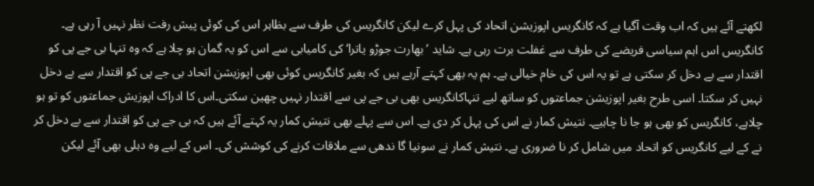لکھتے آئے ہیں کہ اب وقت آگیا ہے کہ کانگریس اپوزیشن اتحاد کی پہل کرے لیکن کانگریس کی طرف سے بظاہر اس کی کوئی پیش رفت نظر نہیں آ رہی ہے۔ کانگریس اس اہم سیاسی فریضے کی طرف سے غفلت برت رہی ہے۔ شاید ’بھارت جوڑو یاترا‘ کی کامیابی سے اس کو یہ گمان ہو چلا ہے کہ وہ تنہا بی جے پی کو اقتدار سے بے دخل کر سکتی ہے تو یہ اس کی خام خیالی ہے۔ ہم یہ بھی کہتے آرہے ہیں کہ بغیر کانگریس کوئی بھی اپوزیشن اتحاد بی جے پی کو اقتدار سے بے دخل نہیں کر سکتا۔ اسی طرح بغیر اپوزیشن جماعتوں کو ساتھ لیے تنہاکانگریس بھی بی جے پی سے اقتدار نہیں چھین سکتی۔اس کا ادراک اپوزیش جماعتوں کو تو ہو چلاہے، کانگریس کو بھی ہو جا نا چاہیے۔ نتیش کمار نے اس کی پہل کر دی ہے۔ اس سے پہلے بھی نتیش کمار یہ کہتے آئے ہیں کہ بی جے پی کو اقتدار سے بے دخل کر نے کے لیے کانگریس کو اتحاد میں شامل کر نا ضروری ہے۔ نتیش کمار نے سونیا گا ندھی سے ملاقات کرنے کی کوشش کی۔ اس کے لیے وہ دہلی بھی آئے لیکن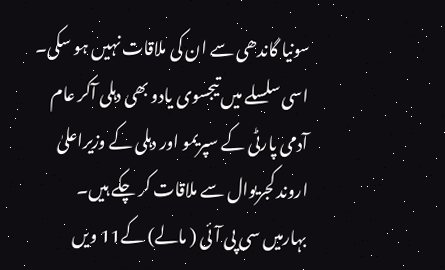سونیا گاندھی سے ان کی ملاقات نہیں ہو سکی۔ اسی سلسلے میں تیجسوی یادو بھی دہلی آکر عام آدمی پارٹی کے سپریمو اور دہلی کے وزیراعلیٰ اروند کجریوال سے ملاقات کر چکے ہیں۔ بہارمیں سی پی آئی ( مالے) کے11 ویں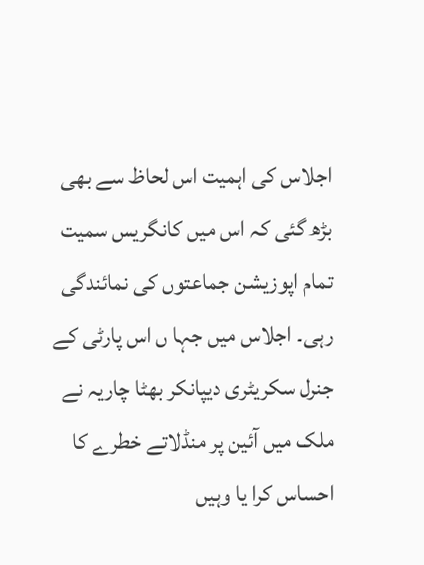اجلاس کی اہمیت اس لحاظ سے بھی بڑھ گئی کہ اس میں کانگریس سمیت تمام اپوزیشن جماعتوں کی نمائندگی رہی۔ اجلاس میں جہا ں اس پارٹی کے جنرل سکریٹری دیپانکر بھٹا چاریہ نے ملک میں آئین پر منڈلاتے خطرے کا احساس کرا یا وہیں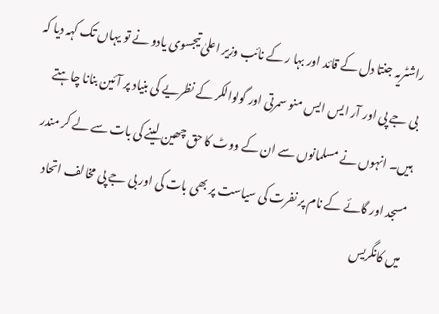راشٹریہ جنتا دل کے قائد اور بہا ر کے نائب وزیر اعلیٰ تیجسوی یادو نے تو یہاں تک کہہ دیا کہ بی جے پی اور آر ایس ایس منو سمرتی اور گولوالکر کے نظریے کی بنیاد پر آئین بنانا چاہتے ہیں۔ انہوں نے مسلمانوں سے ان کے ووٹ کا حق چھین لینے کی بات سے لے کر مندر مسجد اور گائے کے نام پر نفرت کی سیاست پر بھی بات کی اور بی جے پی مخالف اتحاد میں کانگریس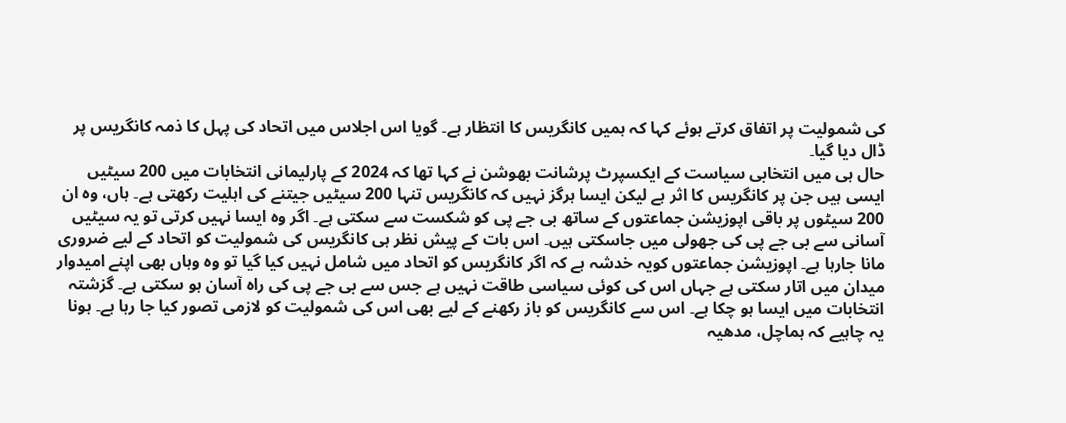کی شمولیت پر اتفاق کرتے ہوئے کہا کہ ہمیں کانگریس کا انتظار ہے۔ گویا اس اجلاس میں اتحاد کی پہل کا ذمہ کانگریس پر ڈال دیا گیا۔
حال ہی میں انتخابی سیاست کے ایکسپرٹ پرشانت بھوشن نے کہا تھا کہ 2024 کے پارلیمانی انتخابات میں 200 سیٹیں ایسی ہیں جن پر کانگریس کا اثر ہے لیکن ایسا ہرگز نہیں کہ کانگریس تنہا 200 سیٹیں جیتنے کی اہلیت رکھتی ہے۔ ہاں، وہ ان 200 سیٹوں پر باقی اپوزیشن جماعتوں کے ساتھ بی جے پی کو شکست سے سکتی ہے۔ اگر وہ ایسا نہیں کرتی تو یہ سیٹیں آسانی سے بی جے پی کی جھولی میں جاسکتی ہیں۔ اس بات کے پیش نظر ہی کانگریس کی شمولیت کو اتحاد کے لیے ضروری مانا جارہا ہے۔ اپوزیشن جماعتوں کویہ خدشہ ہے کہ اگر کانگریس کو اتحاد میں شامل نہیں کیا گیا تو وہ وہاں بھی اپنے امیدوار میدان میں اتار سکتی ہے جہاں اس کی کوئی سیاسی طاقت نہیں ہے جس سے بی جے پی کی راہ آسان ہو سکتی ہے۔ گزشتہ انتخابات میں ایسا ہو چکا ہے۔ اس سے کانگریس کو باز رکھنے کے لیے بھی اس کی شمولیت کو لازمی تصور کیا جا رہا ہے۔ ہونا یہ چاہیے کہ ہماچل، مدھیہ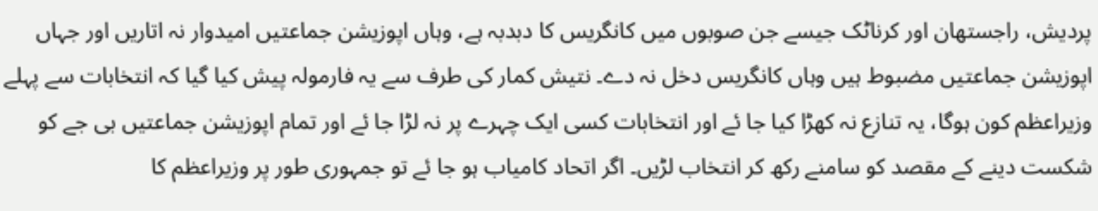پردیش، راجستھان اور کرناٹک جیسے جن صوبوں میں کانگریس کا دبدبہ ہے، وہاں اپوزیشن جماعتیں امیدوار نہ اتاریں اور جہاں اپوزیشن جماعتیں مضبوط ہیں وہاں کانگریس دخل نہ دے۔ نتیش کمار کی طرف سے یہ فارمولہ پیش کیا گیا کہ انتخابات سے پہلے وزیراعظم کون ہوگا، یہ تنازع نہ کھڑا کیا جا ئے اور انتخابات کسی ایک چہرے پر نہ لڑا جا ئے اور تمام اپوزیشن جماعتیں بی جے کو شکست دینے کے مقصد کو سامنے رکھ کر انتخاب لڑیں۔ اگر اتحاد کامیاب ہو جا ئے تو جمہوری طور پر وزیراعظم کا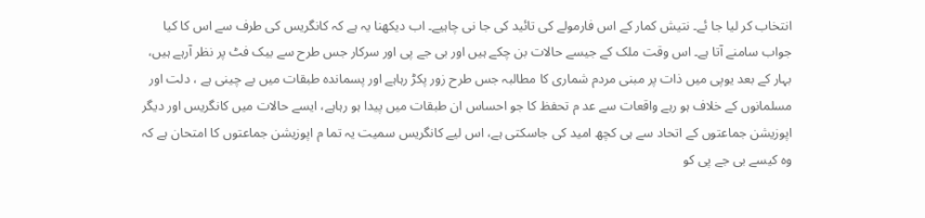انتخاب کر لیا جا ئے۔ نتیش کمار کے اس فارمولے کی تائید کی جا نی چاہیے۔ اب دیکھنا یہ ہے کہ کانگریس کی طرف سے اس کا کیا جواب سامنے آتا ہے۔ اس وقت ملک کے جیسے حالات بن چکے ہیں اور بی جے پی اور سرکار جس طرح سے بیک فٹ پر نظر آرہے ہیں، بہار کے بعد یوپی میں ذات پر مبنی مردم شماری کا مطالبہ جس طرح زور پکڑ رہاہے اور پسماندہ طبقات میں بے چینی ہے ، دلت اور مسلمانوں کے خلاف ہو رہے واقعات سے عد م تحفظ کا جو احساس ان طبقات میں پیدا ہو رہاہے، ایسے حالات میں کانگریس اور دیگر اپوزیشن جماعتوں کے اتحاد سے ہی کچھ امید کی جاسکتی ہے، اس لیے کانگریس سمیت یہ تما م اپوزیشن جماعتوں کا امتحان ہے کہ وہ کیسے بی جے پی کو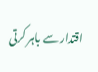اقتدار سے باہر کرتی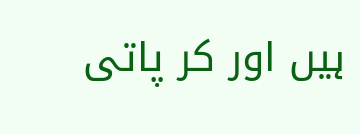ہیں اور کر پاتی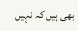بھی ہیں کہ نہیں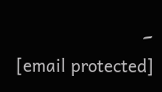۔
[email protected]